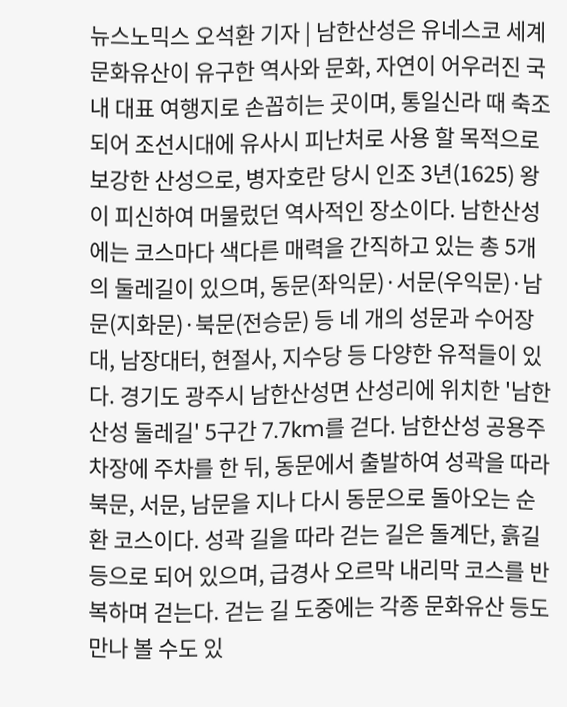뉴스노믹스 오석환 기자 | 남한산성은 유네스코 세계문화유산이 유구한 역사와 문화, 자연이 어우러진 국내 대표 여행지로 손꼽히는 곳이며, 통일신라 때 축조되어 조선시대에 유사시 피난처로 사용 할 목적으로 보강한 산성으로, 병자호란 당시 인조 3년(1625) 왕이 피신하여 머물렀던 역사적인 장소이다. 남한산성에는 코스마다 색다른 매력을 간직하고 있는 총 5개의 둘레길이 있으며, 동문(좌익문)·서문(우익문)·남문(지화문)·북문(전승문) 등 네 개의 성문과 수어장대, 남장대터, 현절사, 지수당 등 다양한 유적들이 있다. 경기도 광주시 남한산성면 산성리에 위치한 '남한산성 둘레길' 5구간 7.7km를 걷다. 남한산성 공용주차장에 주차를 한 뒤, 동문에서 출발하여 성곽을 따라 북문, 서문, 남문을 지나 다시 동문으로 돌아오는 순환 코스이다. 성곽 길을 따라 걷는 길은 돌계단, 흙길 등으로 되어 있으며, 급경사 오르막 내리막 코스를 반복하며 걷는다. 걷는 길 도중에는 각종 문화유산 등도 만나 볼 수도 있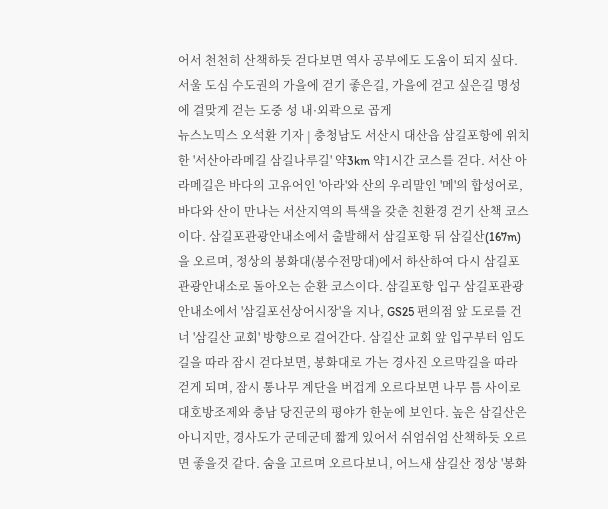어서 천천히 산책하듯 걷다보면 역사 공부에도 도움이 되지 싶다. 서울 도심 수도권의 가을에 걷기 좋은길, 가을에 걷고 싶은길 명성에 걸맞게 걷는 도중 성 내·외곽으로 곱게
뉴스노믹스 오석환 기자 | 충청남도 서산시 대산읍 삼길포항에 위치한 '서산아라메길 삼길나루길' 약3km 약1시간 코스를 걷다. 서산 아라메길은 바다의 고유어인 '아라'와 산의 우리말인 '메'의 합성어로, 바다와 산이 만나는 서산지역의 특색을 갖춘 친환경 걷기 산책 코스이다. 삼길포관광안내소에서 출발해서 삼길포항 뒤 삼길산(167m)을 오르며, 정상의 봉화대(봉수전망대)에서 하산하여 다시 삼길포관광안내소로 돌아오는 순환 코스이다. 삼길포항 입구 삼길포관광안내소에서 '삼길포선상어시장'을 지나, GS25 편의점 앞 도로를 건너 '삼길산 교회' 방향으로 걸어간다. 삼길산 교회 앞 입구부터 임도길을 따라 잠시 걷다보면, 봉화대로 가는 경사진 오르막길을 따라 걷게 되며, 잠시 통나무 계단을 버겁게 오르다보면 나무 틈 사이로 대호방조제와 충남 당진군의 평야가 한눈에 보인다. 높은 삼길산은 아니지만, 경사도가 군데군데 짧게 있어서 쉬엄쉬엄 산책하듯 오르면 좋을것 같다. 숨을 고르며 오르다보니, 어느새 삼길산 정상 '봉화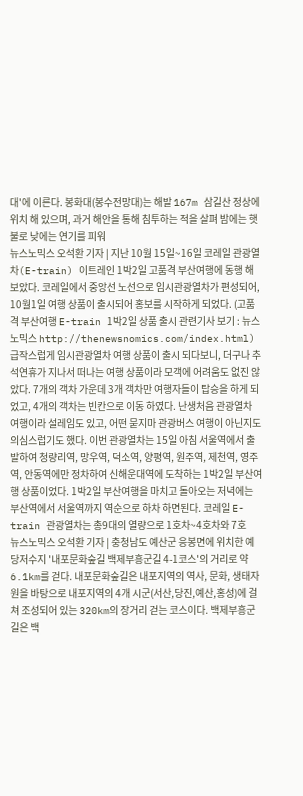대'에 이른다. 봉화대(봉수전망대)는 해발 167m 삼길산 정상에 위치 해 있으며, 과거 해안을 통해 침투하는 적을 살펴 밤에는 햇불로 낮에는 연기를 피워
뉴스노믹스 오석환 기자 | 지난 10월 15일~16일 코레일 관광열차(E-train) 이트레인 1박2일 고품격 부산여행에 동행 해 보았다. 코레일에서 중앙선 노선으로 임시관광열차가 편성되어, 10월1일 여행 상품이 출시되어 홍보를 시작하게 되었다. (고품격 부산여행 E-train 1박2일 상품 출시 관련기사 보기 : 뉴스노믹스 http://thenewsnomics.com/index.html) 급작스럽게 임시관광열차 여행 상품이 출시 되다보니, 더구나 추석연휴가 지나서 떠나는 여행 상품이라 모객에 어려움도 없진 않았다. 7개의 객차 가운데 3개 객차만 여행자들이 탑승을 하게 되었고, 4개의 객차는 빈칸으로 이동 하였다. 난생처음 관광열차 여행이라 설레임도 있고, 어떤 묻지마 관광버스 여행이 아닌지도 의심스럽기도 했다. 이번 관광열차는 15일 아침 서울역에서 출발하여 청량리역, 망우역, 덕소역, 양평역, 원주역, 제천역, 영주역, 안동역에만 정차하여 신해운대역에 도착하는 1박2일 부산여행 상품이었다. 1박2일 부산여행을 마치고 돌아오는 저녁에는 부산역에서 서울역까지 역순으로 하차 하면된다. 코레일 E-train 관광열차는 총9대의 열량으로 1호차~4호차와 7호
뉴스노믹스 오석환 기자 | 충청남도 예산군 응봉면에 위치한 예당저수지 '내포문화숲길 백제부흥군길 4-1코스'의 거리로 약6.1km를 걷다. 내포문화숲길은 내포지역의 역사, 문화, 생태자원을 바탕으로 내포지역의 4개 시군(서산,당진,예산,홍성)에 걸쳐 조성되어 있는 320km의 장거리 걷는 코스이다. 백제부흥군길은 백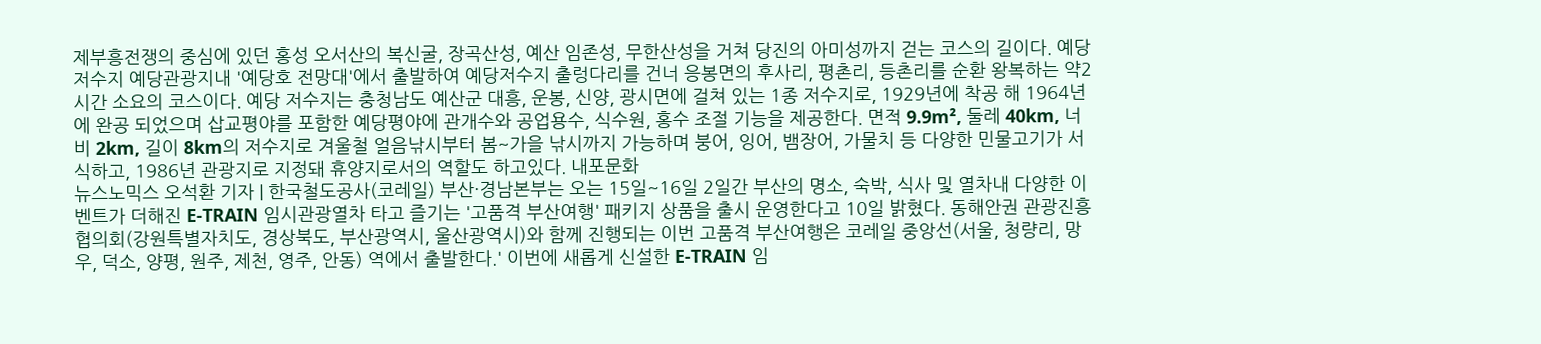제부흥전쟁의 중심에 있던 홍성 오서산의 복신굴, 장곡산성, 예산 임존성, 무한산성을 거쳐 당진의 아미성까지 걷는 코스의 길이다. 예당저수지 예당관광지내 '예당호 전망대'에서 출발하여 예당저수지 출렁다리를 건너 응봉면의 후사리, 평촌리, 등촌리를 순환 왕복하는 약2시간 소요의 코스이다. 예당 저수지는 충청남도 예산군 대흥, 운봉, 신양, 광시면에 걸쳐 있는 1종 저수지로, 1929년에 착공 해 1964년에 완공 되었으며 삽교평야를 포함한 예당평야에 관개수와 공업용수, 식수원, 홍수 조절 기능을 제공한다. 면적 9.9m², 둘레 40km, 너비 2km, 길이 8km의 저수지로 겨울철 얼음낚시부터 봄~가을 낚시까지 가능하며 붕어, 잉어, 뱀장어, 가물치 등 다양한 민물고기가 서식하고, 1986년 관광지로 지정돼 휴양지로서의 역할도 하고있다. 내포문화
뉴스노믹스 오석환 기자 | 한국철도공사(코레일) 부산·경남본부는 오는 15일~16일 2일간 부산의 명소, 숙박, 식사 및 열차내 다양한 이벤트가 더해진 E-TRAIN 임시관광열차 타고 즐기는 '고품격 부산여행' 패키지 상품을 출시 운영한다고 10일 밝혔다. 동해안권 관광진흥협의회(강원특별자치도, 경상북도, 부산광역시, 울산광역시)와 함께 진행되는 이번 고품격 부산여행은 코레일 중앙선(서울, 청량리, 망우, 덕소, 양평, 원주, 제천, 영주, 안동) 역에서 출발한다.' 이번에 새롭게 신설한 E-TRAIN 임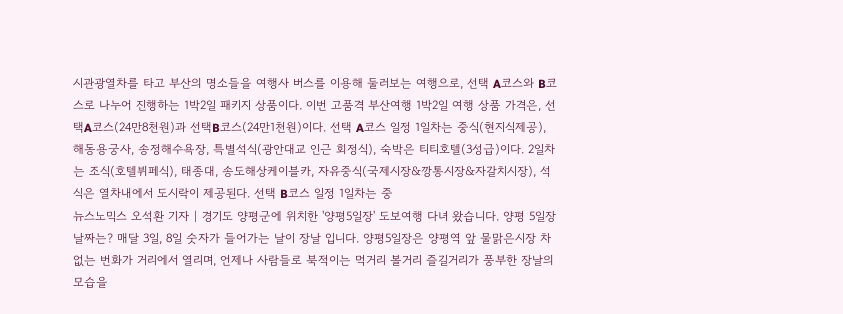시관광열차를 타고 부산의 명소들을 여행사 버스를 이용해 둘러보는 여행으로, 선택 A코스와 B코스로 나누어 진행하는 1박2일 패키지 상품이다. 이번 고품격 부산여행 1박2일 여행 상품 가격은, 선택A코스(24만8천원)과 선택B코스(24만1천원)이다. 선택 A코스 일정 1일차는 중식(현지식제공), 해동용궁사, 송정해수욕장, 특별석식(광안대교 인근 회정식), 숙박은 티티호텔(3성급)이다. 2일차는 조식(호텔뷔페식), 태종대, 송도해상케이블카, 자유중식(국제시장&깡통시장&자갈치시장), 석식은 열차내에서 도시락이 제공된다. 선택 B코스 일정 1일차는 중
뉴스노믹스 오석환 기자 | 경기도 양평군에 위치한 '양평5일장' 도보여행 다녀 왔습니다. 양평 5일장 날짜는? 매달 3일, 8일 숫자가 들어가는 날이 장날 입니다. 양평5일장은 양평역 앞 물맑은시장 차없는 번화가 거리에서 열리며, 언제나 사람들로 북적이는 먹거리 볼거리 즐길거리가 풍부한 장날의 모습을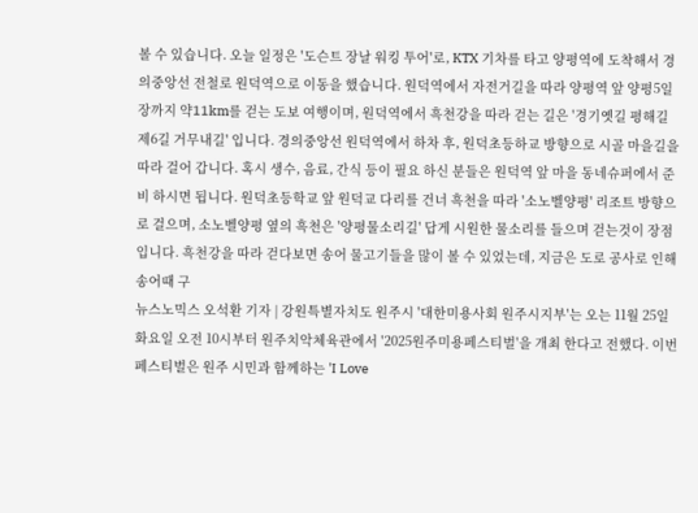볼 수 있습니다. 오늘 일정은 '도슨트 장날 워킹 투어'로, KTX 기차를 타고 양평역에 도착해서 경의중앙선 전철로 원덕역으로 이동을 했습니다. 원덕역에서 자전거길을 따라 양평역 앞 양평5일장까지 약11km를 걷는 도보 여행이며, 원덕역에서 흑천강을 따라 걷는 길은 '경기옛길 평해길 제6길 거무내길' 입니다. 경의중앙선 원덕역에서 하차 후, 원덕초등하교 방향으로 시골 마을길을 따라 걸어 갑니다. 혹시 생수, 음료, 간식 등이 필요 하신 분들은 원덕역 앞 마을 동네슈퍼에서 준비 하시면 됩니다. 원덕초등학교 앞 원덕교 다리를 건너 흑천을 따라 '소노벨양평' 리조트 방향으로 걸으며, 소노벨양평 옆의 흑천은 '양평물소리길' 답게 시원한 물소리를 들으며 걷는것이 장점입니다. 흑천강을 따라 걷다보면 송어 물고기들을 많이 볼 수 있었는데, 지금은 도로 공사로 인해 송어때 구
뉴스노믹스 오석환 기자 | 강원특별자치도 원주시 '대한미용사회 원주시지부'는 오는 11월 25일 화요일 오전 10시부터 원주치악체육관에서 '2025원주미용페스티벌'을 개최 한다고 전했다. 이번 페스티벌은 원주 시민과 함께하는 'I Love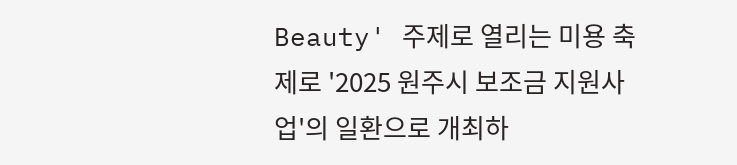Beauty' 주제로 열리는 미용 축제로 '2025 원주시 보조금 지원사업'의 일환으로 개최하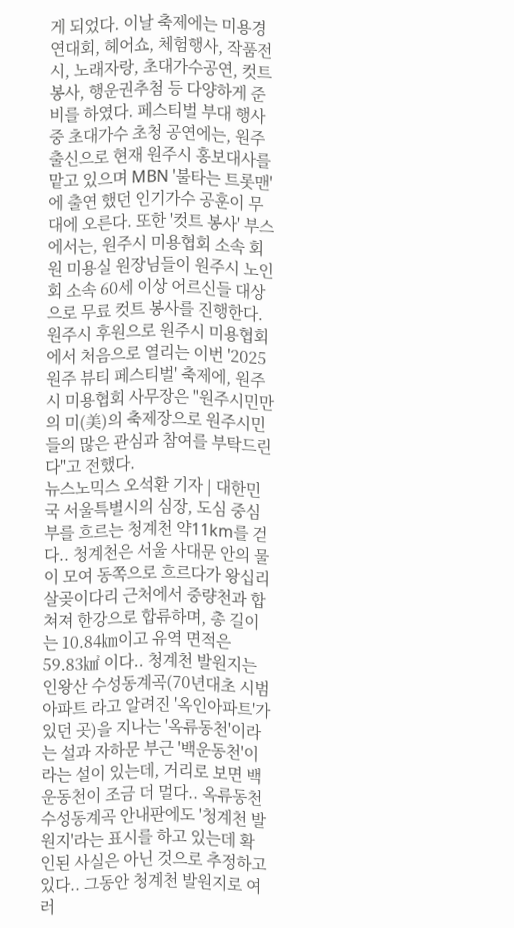게 되었다. 이날 축제에는 미용경연대회, 헤어쇼, 체험행사, 작품전시, 노래자랑, 초대가수공연, 컷트봉사, 행운권추첨 등 다양하게 준비를 하였다. 페스티벌 부대 행사 중 초대가수 초청 공연에는, 원주 출신으로 현재 원주시 홍보대사를 맡고 있으며 MBN '불타는 트롯맨'에 출연 했던 인기가수 공훈이 무대에 오른다. 또한 '컷트 봉사' 부스에서는, 원주시 미용협회 소속 회원 미용실 원장님들이 원주시 노인회 소속 60세 이상 어르신들 대상으로 무료 컷트 봉사를 진행한다. 원주시 후원으로 원주시 미용협회에서 처음으로 열리는 이번 '2025 원주 뷰티 페스티벌' 축제에, 원주시 미용협회 사무장은 "원주시민만의 미(美)의 축제장으로 원주시민들의 많은 관심과 참여를 부탁드린다"고 전했다.
뉴스노믹스 오석환 기자 | 대한민국 서울특별시의 심장, 도심 중심부를 흐르는 청계천 약11km를 걷다.. 청계천은 서울 사대문 안의 물이 모여 동쪽으로 흐르다가 왕십리 살곶이다리 근처에서 중량천과 합쳐져 한강으로 합류하며, 총 길이는 10.84㎞이고 유역 면적은 59.83㎢ 이다.. 청계천 발원지는 인왕산 수성동계곡(70년대초 시범아파트 라고 알려진 '옥인아파트'가 있던 곳)을 지나는 '옥류동천'이라는 설과 자하문 부근 '백운동천'이라는 설이 있는데, 거리로 보면 백운동천이 조금 더 멀다.. 옥류동천 수성동계곡 안내판에도 '청계천 발원지'라는 표시를 하고 있는데 확인된 사실은 아닌 것으로 추정하고 있다.. 그동안 청계천 발원지로 여러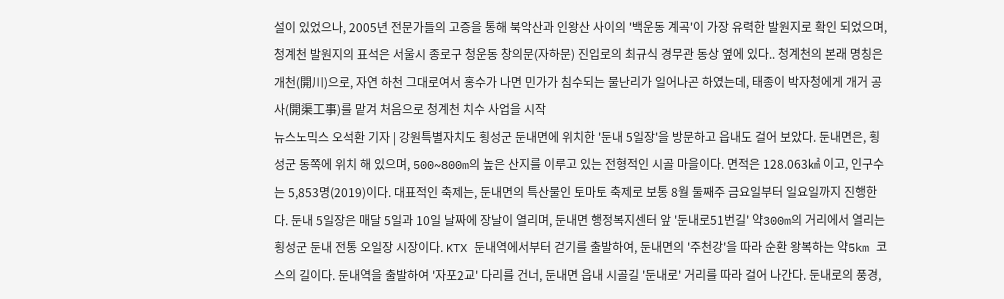설이 있었으나, 2005년 전문가들의 고증을 통해 북악산과 인왕산 사이의 '백운동 계곡'이 가장 유력한 발원지로 확인 되었으며, 청계천 발원지의 표석은 서울시 종로구 청운동 창의문(자하문) 진입로의 최규식 경무관 동상 옆에 있다.. 청계천의 본래 명칭은 개천(開川)으로, 자연 하천 그대로여서 홍수가 나면 민가가 침수되는 물난리가 일어나곤 하였는데, 태종이 박자청에게 개거 공사(開渠工事)를 맡겨 처음으로 청계천 치수 사업을 시작
뉴스노믹스 오석환 기자 | 강원특별자치도 횡성군 둔내면에 위치한 '둔내 5일장'을 방문하고 읍내도 걸어 보았다. 둔내면은, 횡성군 동쪽에 위치 해 있으며, 500~800m의 높은 산지를 이루고 있는 전형적인 시골 마을이다. 면적은 128.063㎢ 이고, 인구수는 5,853명(2019)이다. 대표적인 축제는, 둔내면의 특산물인 토마토 축제로 보통 8월 둘째주 금요일부터 일요일까지 진행한다. 둔내 5일장은 매달 5일과 10일 날짜에 장날이 열리며, 둔내면 행정복지센터 앞 '둔내로51번길' 약300m의 거리에서 열리는 횡성군 둔내 전통 오일장 시장이다. KTX 둔내역에서부터 걷기를 출발하여, 둔내면의 '주천강'을 따라 순환 왕복하는 약5km 코스의 길이다. 둔내역을 출발하여 '자포2교' 다리를 건너, 둔내면 읍내 시골길 '둔내로' 거리를 따라 걸어 나간다. 둔내로의 풍경,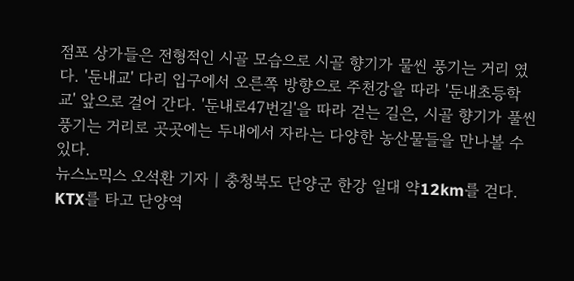점포 상가들은 전형적인 시골 모습으로 시골 향기가 물씬 풍기는 거리 였다. '둔내교' 다리 입구에서 오른쪽 방향으로 주천강을 따라 '둔내초등학교' 앞으로 걸어 간다. '둔내로47번길'을 따라 걷는 길은, 시골 향기가 풀씬 풍기는 거리로 곳곳에는 두내에서 자라는 다양한 농산물들을 만나볼 수 있다.
뉴스노믹스 오석환 기자 | 충청북도 단양군 한강 일대 약12km를 걷다. KTX를 타고 단양역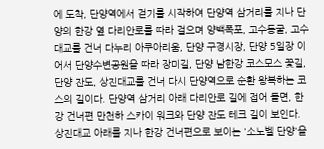에 도착, 단양역에서 걷기를 시작하여 단양역 삼거리를 지나 단양의 한강 옆 다리안로를 따라 걸으며 양백폭포, 고수동굴, 고수대교를 건너 다누리 아쿠아리움, 단양 구경시장, 단양 5일장 이어서 단양수변공원을 따라 장미길, 단양 남한강 코스모스 꽃길, 단양 잔도, 상진대교를 건너 다시 단양역으로 순환 왕복하는 코스의 길이다. 단양역 삼거리 아래 다리안로 길에 접어 들면, 한강 건너편 만천하 스카이 워크와 단양 잔도 테크 길이 보인다. 상진대교 아래를 지나 한강 건너편으로 보이는 '소노벨 단양'을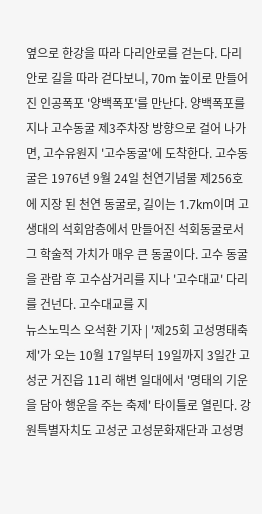옆으로 한강을 따라 다리안로를 걷는다. 다리안로 길을 따라 걷다보니, 70m 높이로 만들어진 인공폭포 '양백폭포'를 만난다. 양백폭포를 지나 고수동굴 제3주차장 방향으로 걸어 나가면, 고수유원지 '고수동굴'에 도착한다. 고수동굴은 1976년 9월 24일 천연기념물 제256호에 지장 된 천연 동굴로, 길이는 1.7km이며 고생대의 석회암층에서 만들어진 석회동굴로서 그 학술적 가치가 매우 큰 동굴이다. 고수 동굴을 관람 후 고수삼거리를 지나 '고수대교' 다리를 건넌다. 고수대교를 지
뉴스노믹스 오석환 기자 | '제25회 고성명태축제'가 오는 10월 17일부터 19일까지 3일간 고성군 거진읍 11리 해변 일대에서 '명태의 기운을 담아 행운을 주는 축제' 타이틀로 열린다. 강원특별자치도 고성군 고성문화재단과 고성명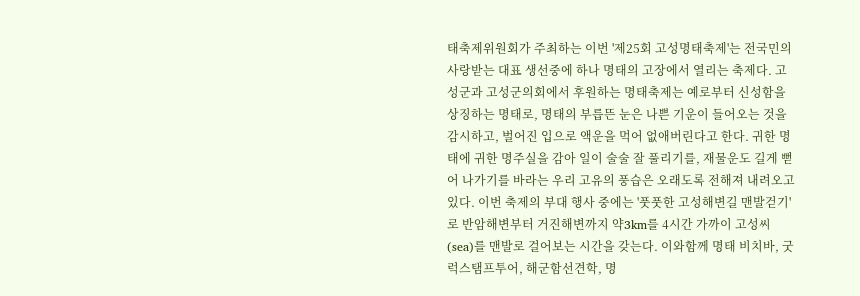태축제위원회가 주최하는 이번 '제25회 고성명태축제'는 전국민의 사랑받는 대표 생선중에 하나 명태의 고장에서 열리는 축제다. 고성군과 고성군의회에서 후원하는 명태축제는 예로부터 신성함을 상징하는 명태로, 명태의 부릅뜬 눈은 나쁜 기운이 들어오는 것을 감시하고, 벌어진 입으로 액운을 먹어 없애버린다고 한다. 귀한 명태에 귀한 명주실을 감아 일이 술술 잘 풀리기를, 재물운도 길게 뻗어 나가기를 바라는 우리 고유의 풍습은 오래도록 전해져 내려오고 있다. 이번 축제의 부대 행사 중에는 '풋풋한 고성해변길 맨발걷기'로 반암해변부터 거진해변까지 약3km를 4시간 가까이 고성씨(sea)를 맨발로 걸어보는 시간을 갖는다. 이와함께 명태 비치바, 굿럭스탬프투어, 해군함선견학, 명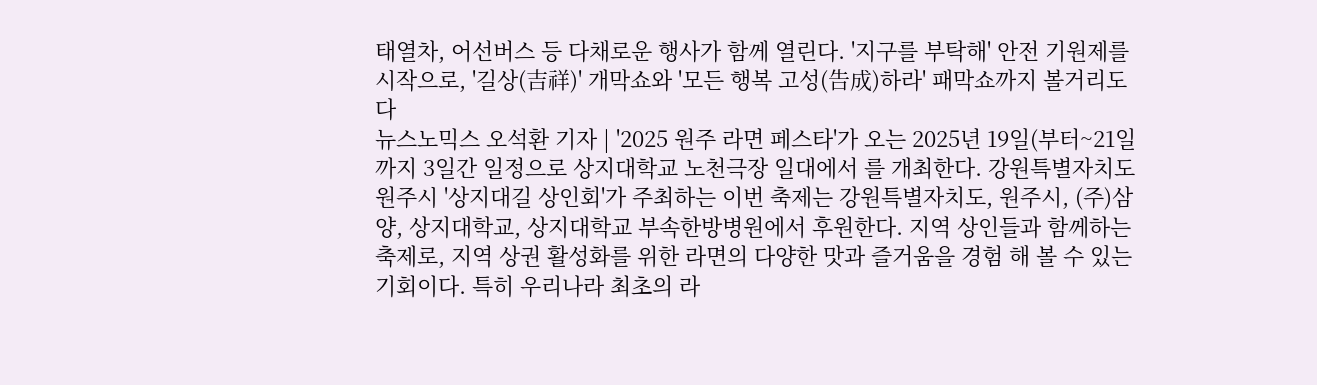태열차, 어선버스 등 다채로운 행사가 함께 열린다. '지구를 부탁해' 안전 기원제를 시작으로, '길상(吉祥)' 개막쇼와 '모든 행복 고성(告成)하라' 패막쇼까지 볼거리도 다
뉴스노믹스 오석환 기자 | '2025 원주 라면 페스타'가 오는 2025년 19일(부터~21일까지 3일간 일정으로 상지대학교 노천극장 일대에서 를 개최한다. 강원특별자치도 원주시 '상지대길 상인회'가 주최하는 이번 축제는 강원특별자치도, 원주시, (주)삼양, 상지대학교, 상지대학교 부속한방병원에서 후원한다. 지역 상인들과 함께하는 축제로, 지역 상권 활성화를 위한 라면의 다양한 맛과 즐거움을 경험 해 볼 수 있는 기회이다. 특히 우리나라 최초의 라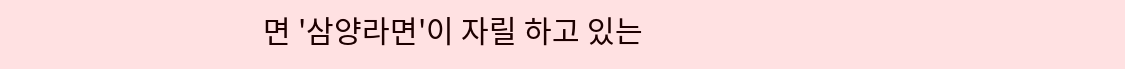면 '삼양라면'이 자릴 하고 있는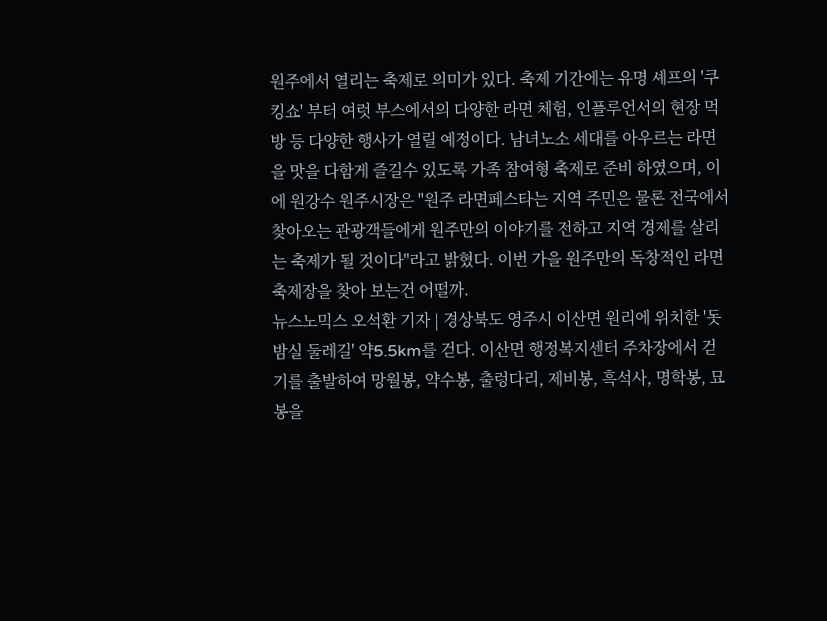원주에서 열리는 축제로 의미가 있다. 축제 기간에는 유명 셰프의 '쿠킹쇼' 부터 여럿 부스에서의 다양한 라면 체험, 인플루언서의 현장 먹방 등 다양한 행사가 열릴 예정이다. 남녀노소 세대를 아우르는 라면을 맛을 다함게 즐길수 있도록 가족 참여형 축제로 준비 하였으며, 이에 원강수 원주시장은 "원주 라면페스타는 지역 주민은 물론 전국에서 찾아오는 관광객들에게 원주만의 이야기를 전하고 지역 경제를 살리는 축제가 될 것이다"라고 밝혔다. 이번 가을 원주만의 독창적인 라면 축제장을 찾아 보는건 어떨까.
뉴스노믹스 오석환 기자 | 경상북도 영주시 이산면 원리에 위치한 '돗밤실 둘레길' 약5.5km를 걷다. 이산면 행정복지센터 주차장에서 걷기를 출발하여 망월봉, 약수봉, 출렁다리, 제비봉, 흑석사, 명학봉, 묘봉을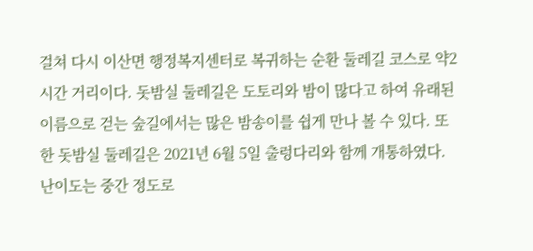걸쳐 다시 이산면 행정복지센터로 복귀하는 순환 둘레길 코스로 약2시간 거리이다. 돗밤실 둘레길은 도토리와 밤이 많다고 하여 유래된 이름으로 걷는 숲길에서는 많은 밤송이를 쉽게 만나 볼 수 있다. 또한 돗밤실 둘레길은 2021년 6월 5일 출렁다리와 함께 개통하였다. 난이도는 중간 정도로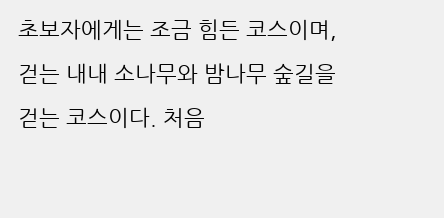초보자에게는 조금 힘든 코스이며, 걷는 내내 소나무와 밤나무 숲길을 걷는 코스이다. 처음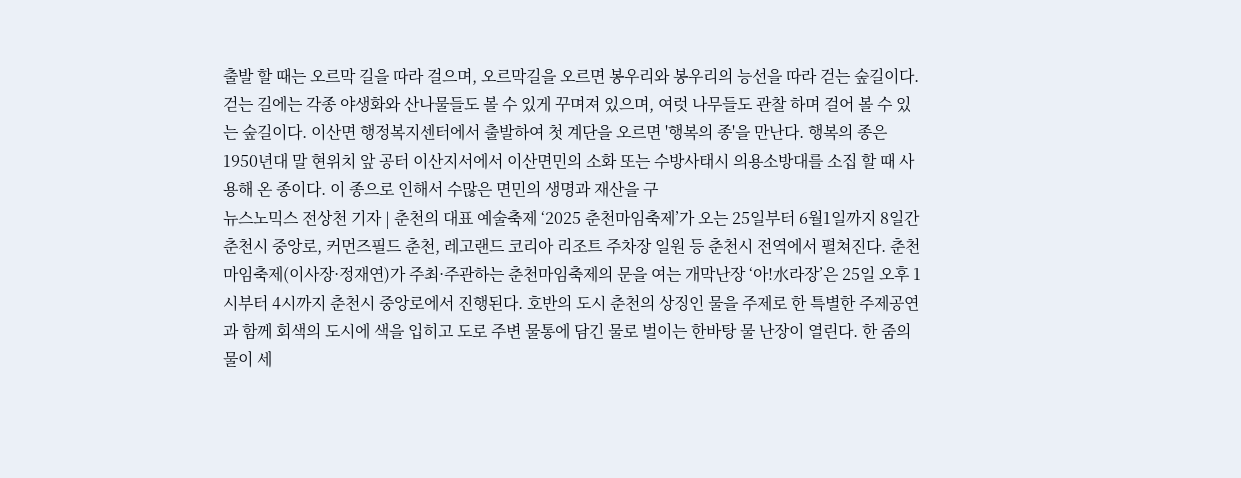출발 할 때는 오르막 길을 따라 걸으며, 오르막길을 오르면 봉우리와 봉우리의 능선을 따라 걷는 숲길이다. 걷는 길에는 각종 야생화와 산나물들도 볼 수 있게 꾸며져 있으며, 여럿 나무들도 관찰 하며 걸어 볼 수 있는 숲길이다. 이산면 행정복지센터에서 출발하여 첫 계단을 오르면 '행복의 종'을 만난다. 행복의 종은 1950년대 말 현위치 앞 공터 이산지서에서 이산면민의 소화 또는 수방사태시 의용소방대를 소집 할 때 사용해 온 종이다. 이 종으로 인해서 수많은 면민의 생명과 재산을 구
뉴스노믹스 전상천 기자 | 춘천의 대표 예술축제 ‘2025 춘천마임축제’가 오는 25일부터 6월1일까지 8일간 춘천시 중앙로, 커먼즈필드 춘천, 레고랜드 코리아 리조트 주차장 일원 등 춘천시 전역에서 펼쳐진다. 춘천마임축제(이사장·정재연)가 주최·주관하는 춘천마임축제의 문을 여는 개막난장 ‘아!水라장’은 25일 오후 1시부터 4시까지 춘천시 중앙로에서 진행된다. 호반의 도시 춘천의 상징인 물을 주제로 한 특별한 주제공연과 함께 회색의 도시에 색을 입히고 도로 주변 물통에 담긴 물로 벌이는 한바탕 물 난장이 열린다. 한 줌의 물이 세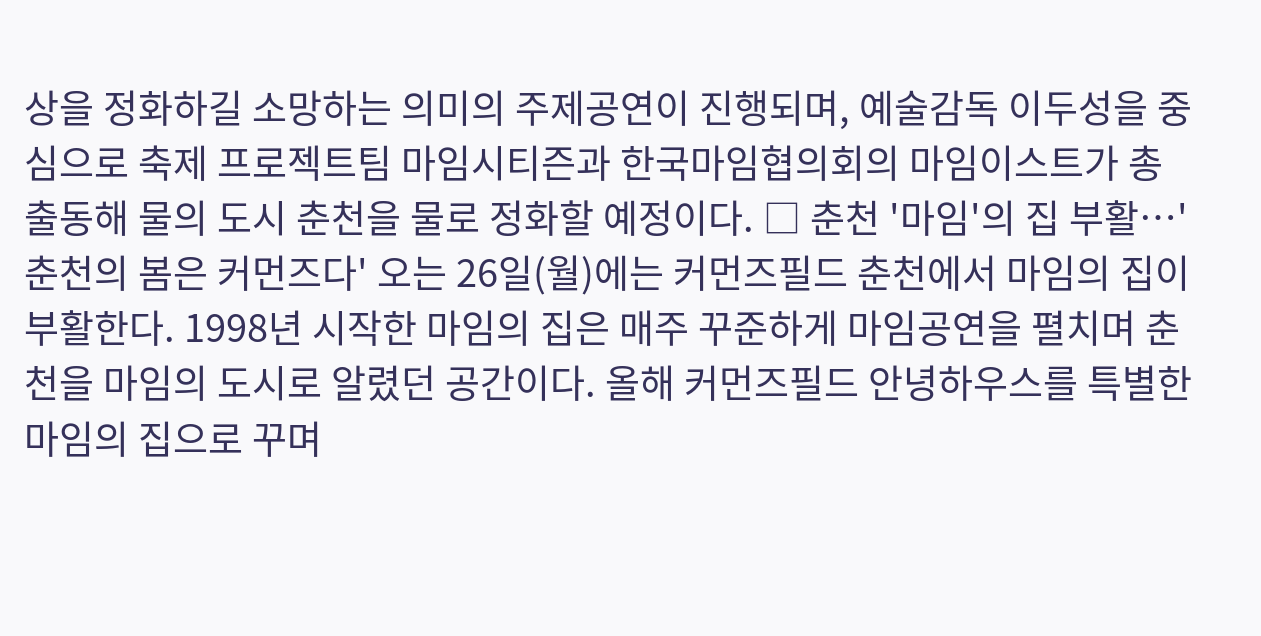상을 정화하길 소망하는 의미의 주제공연이 진행되며, 예술감독 이두성을 중심으로 축제 프로젝트팀 마임시티즌과 한국마임협의회의 마임이스트가 총출동해 물의 도시 춘천을 물로 정화할 예정이다. □ 춘천 '마임'의 집 부활…'춘천의 봄은 커먼즈다' 오는 26일(월)에는 커먼즈필드 춘천에서 마임의 집이 부활한다. 1998년 시작한 마임의 집은 매주 꾸준하게 마임공연을 펼치며 춘천을 마임의 도시로 알렸던 공간이다. 올해 커먼즈필드 안녕하우스를 특별한 마임의 집으로 꾸며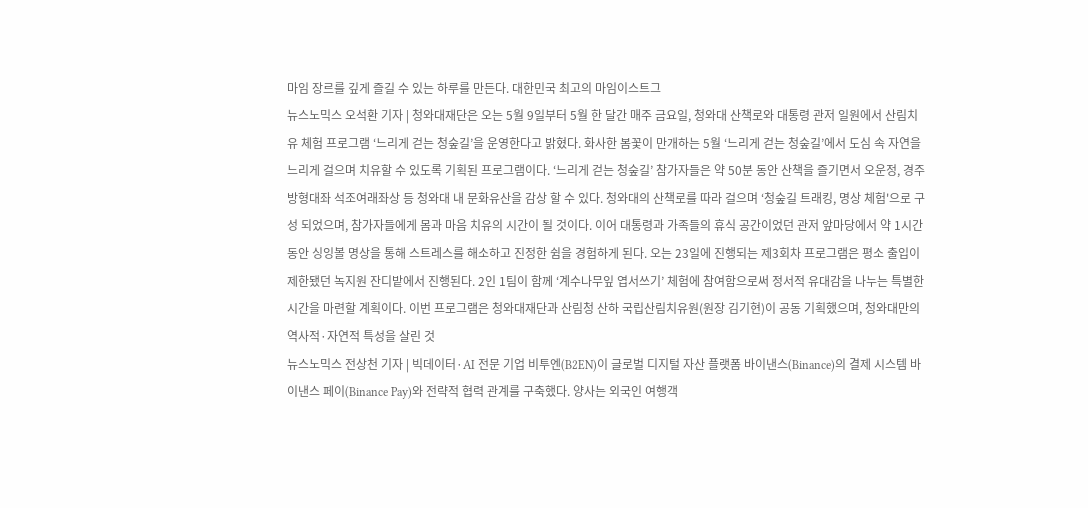마임 장르를 깊게 즐길 수 있는 하루를 만든다. 대한민국 최고의 마임이스트그
뉴스노믹스 오석환 기자 | 청와대재단은 오는 5월 9일부터 5월 한 달간 매주 금요일, 청와대 산책로와 대통령 관저 일원에서 산림치유 체험 프로그램 ‘느리게 걷는 청숲길’을 운영한다고 밝혔다. 화사한 봄꽃이 만개하는 5월 ‘느리게 걷는 청숲길’에서 도심 속 자연을 느리게 걸으며 치유할 수 있도록 기획된 프로그램이다. ‘느리게 걷는 청숲길’ 참가자들은 약 50분 동안 산책을 즐기면서 오운정, 경주 방형대좌 석조여래좌상 등 청와대 내 문화유산을 감상 할 수 있다. 청와대의 산책로를 따라 걸으며 ‘청숲길 트래킹, 명상 체험'으로 구성 되었으며, 참가자들에게 몸과 마음 치유의 시간이 될 것이다. 이어 대통령과 가족들의 휴식 공간이었던 관저 앞마당에서 약 1시간 동안 싱잉볼 명상을 통해 스트레스를 해소하고 진정한 쉼을 경험하게 된다. 오는 23일에 진행되는 제3회차 프로그램은 평소 출입이 제한됐던 녹지원 잔디밭에서 진행된다. 2인 1팀이 함께 ‘계수나무잎 엽서쓰기’ 체험에 참여함으로써 정서적 유대감을 나누는 특별한 시간을 마련할 계획이다. 이번 프로그램은 청와대재단과 산림청 산하 국립산림치유원(원장 김기현)이 공동 기획했으며, 청와대만의 역사적·자연적 특성을 살린 것
뉴스노믹스 전상천 기자 | 빅데이터·AI 전문 기업 비투엔(B2EN)이 글로벌 디지털 자산 플랫폼 바이낸스(Binance)의 결제 시스템 바이낸스 페이(Binance Pay)와 전략적 협력 관계를 구축했다. 양사는 외국인 여행객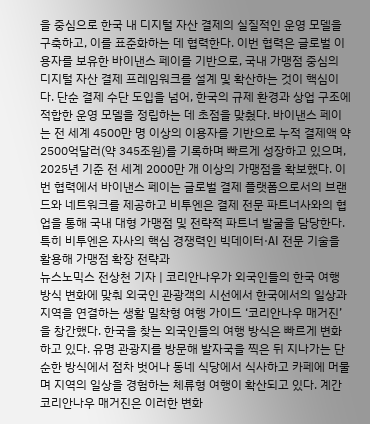을 중심으로 한국 내 디지털 자산 결제의 실질적인 운영 모델을 구축하고, 이를 표준화하는 데 협력한다. 이번 협력은 글로벌 이용자를 보유한 바이낸스 페이를 기반으로, 국내 가맹점 중심의 디지털 자산 결제 프레임워크를 설계 및 확산하는 것이 핵심이다. 단순 결제 수단 도입을 넘어, 한국의 규제 환경과 상업 구조에 적합한 운영 모델을 정립하는 데 초점을 맞췄다. 바이낸스 페이는 전 세계 4500만 명 이상의 이용자를 기반으로 누적 결제액 약 2500억달러(약 345조원)를 기록하며 빠르게 성장하고 있으며, 2025년 기준 전 세계 2000만 개 이상의 가맹점을 확보했다. 이번 협력에서 바이낸스 페이는 글로벌 결제 플랫폼으로서의 브랜드와 네트워크를 제공하고 비투엔은 결제 전문 파트너사와의 협업을 통해 국내 대형 가맹점 및 전략적 파트너 발굴을 담당한다. 특히 비투엔은 자사의 핵심 경쟁력인 빅데이터·AI 전문 기술을 활용해 가맹점 확장 전략과
뉴스노믹스 전상천 기자 | 코리안나우가 외국인들의 한국 여행 방식 변화에 맞춰 외국인 관광객의 시선에서 한국에서의 일상과 지역을 연결하는 생활 밀착형 여행 가이드 ‘코리안나우 매거진’을 창간했다. 한국을 찾는 외국인들의 여행 방식은 빠르게 변화하고 있다. 유명 관광지를 방문해 발자국을 찍은 뒤 지나가는 단순한 방식에서 점차 벗어나 동네 식당에서 식사하고 카페에 머물며 지역의 일상을 경험하는 체류형 여행이 확산되고 있다. 계간 코리안나우 매거진은 이러한 변화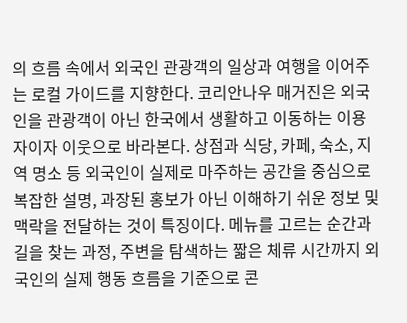의 흐름 속에서 외국인 관광객의 일상과 여행을 이어주는 로컬 가이드를 지향한다. 코리안나우 매거진은 외국인을 관광객이 아닌 한국에서 생활하고 이동하는 이용자이자 이웃으로 바라본다. 상점과 식당, 카페, 숙소, 지역 명소 등 외국인이 실제로 마주하는 공간을 중심으로 복잡한 설명, 과장된 홍보가 아닌 이해하기 쉬운 정보 및 맥락을 전달하는 것이 특징이다. 메뉴를 고르는 순간과 길을 찾는 과정, 주변을 탐색하는 짧은 체류 시간까지 외국인의 실제 행동 흐름을 기준으로 콘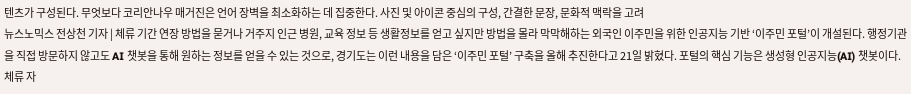텐츠가 구성된다. 무엇보다 코리안나우 매거진은 언어 장벽을 최소화하는 데 집중한다. 사진 및 아이콘 중심의 구성, 간결한 문장, 문화적 맥락을 고려
뉴스노믹스 전상천 기자 | 체류 기간 연장 방법을 묻거나 거주지 인근 병원, 교육 정보 등 생활정보를 얻고 싶지만 방법을 몰라 막막해하는 외국인 이주민을 위한 인공지능 기반 ‘이주민 포털’이 개설된다. 행정기관을 직접 방문하지 않고도 AI 챗봇을 통해 원하는 정보를 얻을 수 있는 것으로, 경기도는 이런 내용을 담은 ‘이주민 포털’ 구축을 올해 추진한다고 21일 밝혔다. 포털의 핵심 기능은 생성형 인공지능(AI) 챗봇이다. 체류 자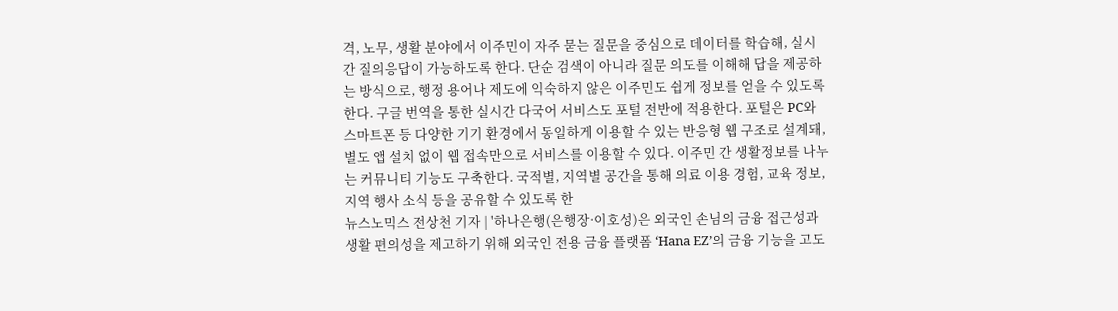격, 노무, 생활 분야에서 이주민이 자주 묻는 질문을 중심으로 데이터를 학습해, 실시간 질의응답이 가능하도록 한다. 단순 검색이 아니라 질문 의도를 이해해 답을 제공하는 방식으로, 행정 용어나 제도에 익숙하지 않은 이주민도 쉽게 정보를 얻을 수 있도록 한다. 구글 번역을 통한 실시간 다국어 서비스도 포털 전반에 적용한다. 포털은 PC와 스마트폰 등 다양한 기기 환경에서 동일하게 이용할 수 있는 반응형 웹 구조로 설계돼, 별도 앱 설치 없이 웹 접속만으로 서비스를 이용할 수 있다. 이주민 간 생활정보를 나누는 커뮤니티 기능도 구축한다. 국적별, 지역별 공간을 통해 의료 이용 경험, 교육 정보, 지역 행사 소식 등을 공유할 수 있도록 한
뉴스노믹스 전상천 기자 | '하나은행(은행장·이호성)은 외국인 손님의 금융 접근성과 생활 편의성을 제고하기 위해 외국인 전용 금융 플랫폼 ‘Hana EZ’의 금융 기능을 고도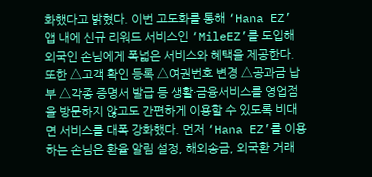화했다고 밝혔다. 이번 고도화를 통해 ‘Hana EZ’ 앱 내에 신규 리워드 서비스인 ‘MileEZ’를 도입해 외국인 손님에게 폭넓은 서비스와 혜택을 제공한다. 또한 △고객 확인 등록 △여권번호 변경 △공과금 납부 △각종 증명서 발급 등 생활·금융서비스를 영업점을 방문하지 않고도 간편하게 이용할 수 있도록 비대면 서비스를 대폭 강화했다. 먼저 ‘Hana EZ’를 이용하는 손님은 환율 알림 설정, 해외송금, 외국환 거래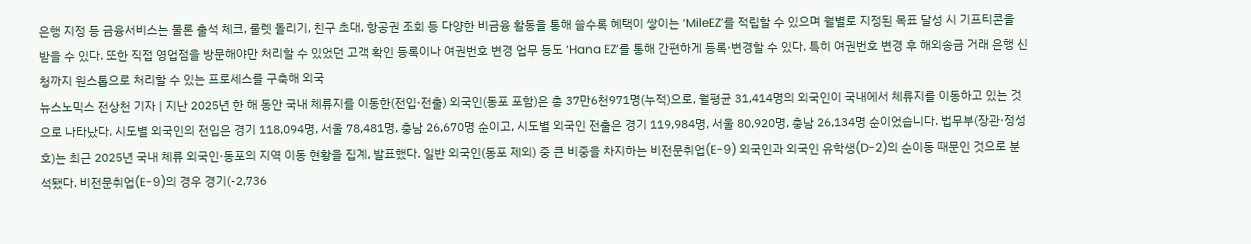은행 지정 등 금융서비스는 물론 출석 체크, 룰렛 돌리기, 친구 초대, 항공권 조회 등 다양한 비금융 활동을 통해 쓸수록 혜택이 쌓이는 ‘MileEZ’를 적립할 수 있으며 월별로 지정된 목표 달성 시 기프티콘을 받을 수 있다. 또한 직접 영업점을 방문해야만 처리할 수 있었던 고객 확인 등록이나 여권번호 변경 업무 등도 ‘Hana EZ’를 통해 간편하게 등록·변경할 수 있다. 특히 여권번호 변경 후 해외송금 거래 은행 신청까지 원스톱으로 처리할 수 있는 프로세스를 구축해 외국
뉴스노믹스 전상천 기자 | 지난 2025년 한 해 동안 국내 체류지를 이동한(전입·전출) 외국인(동포 포함)은 총 37만6천971명(누적)으로, 월평균 31,414명의 외국인이 국내에서 체류지를 이동하고 있는 것으로 나타났다. 시도별 외국인의 전입은 경기 118,094명, 서울 78,481명, 충남 26,670명 순이고, 시도별 외국인 전출은 경기 119,984명, 서울 80,920명, 충남 26,134명 순이었습니다. 법무부(장관·정성호)는 최근 2025년 국내 체류 외국인·동포의 지역 이동 현황을 집계, 발표했다. 일반 외국인(동포 제외) 중 큰 비중을 차지하는 비전문취업(E-9) 외국인과 외국인 유학생(D-2)의 순이동 때문인 것으로 분석됐다. 비전문취업(E-9)의 경우 경기(-2,736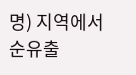명) 지역에서 순유출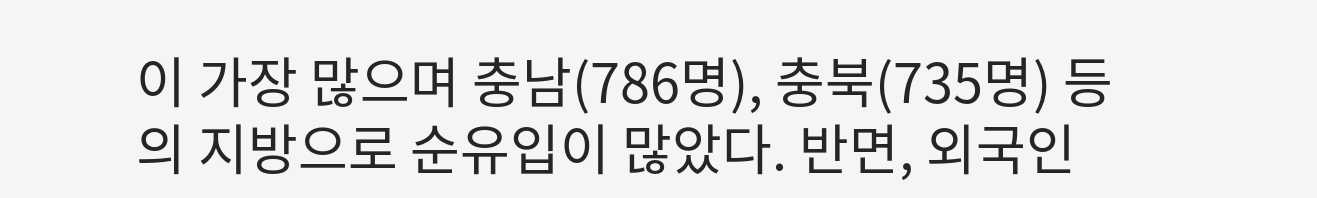이 가장 많으며 충남(786명), 충북(735명) 등의 지방으로 순유입이 많았다. 반면, 외국인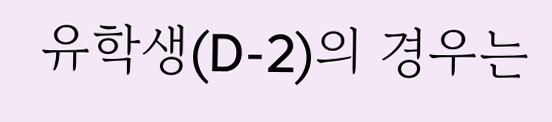유학생(D-2)의 경우는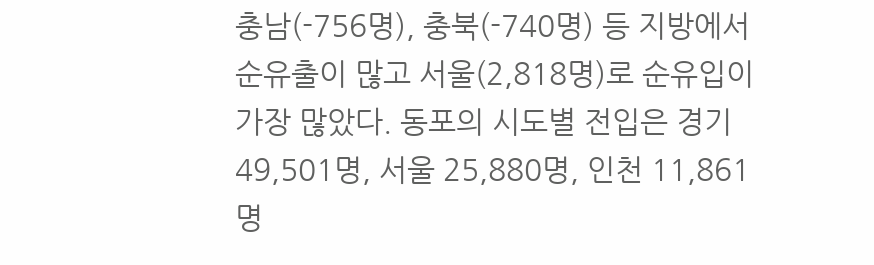충남(-756명), 충북(-740명) 등 지방에서 순유출이 많고 서울(2,818명)로 순유입이 가장 많았다. 동포의 시도별 전입은 경기 49,501명, 서울 25,880명, 인천 11,861명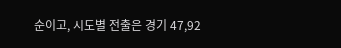순이고, 시도별 전출은 경기 47,92